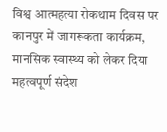विश्व आत्महत्या रोकथाम दिवस पर कानपुर में जागरूकता कार्यक्रम, मानसिक स्वास्थ्य को लेकर दिया महत्वपूर्ण संदेश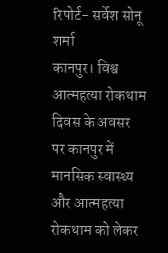रिपोर्ट- सर्वेश सोनू शर्मा
कानपुर। विश्व आत्महत्या रोकथाम दिवस के अवसर पर कानपुर में मानसिक स्वास्थ्य और आत्महत्या रोकथाम को लेकर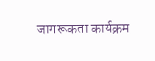जागरूकता कार्यक्रम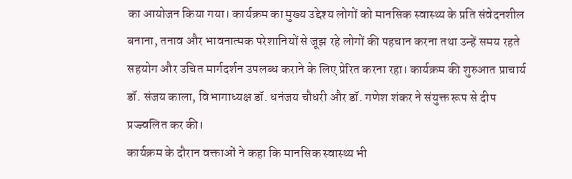का आयोजन किया गया। कार्यक्रम का मुख्य उद्देश्य लोगों को मानसिक स्वास्थ्य के प्रति संवेदनशील बनाना, तनाव और भावनात्मक परेशानियों से जूझ रहे लोगों की पहचान करना तथा उन्हें समय रहते सहयोग और उचित मार्गदर्शन उपलब्ध कराने के लिए प्रेरित करना रहा। कार्यक्रम की शुरुआत प्राचार्य डॉ. संजय काला, विभागाध्यक्ष डॉ. धनंजय चौधरी और डॉ. गणेश शंकर ने संयुक्त रूप से दीप प्रज्ज्वलित कर की।
कार्यक्रम के दौरान वक्ताओं ने कहा कि मानसिक स्वास्थ्य भी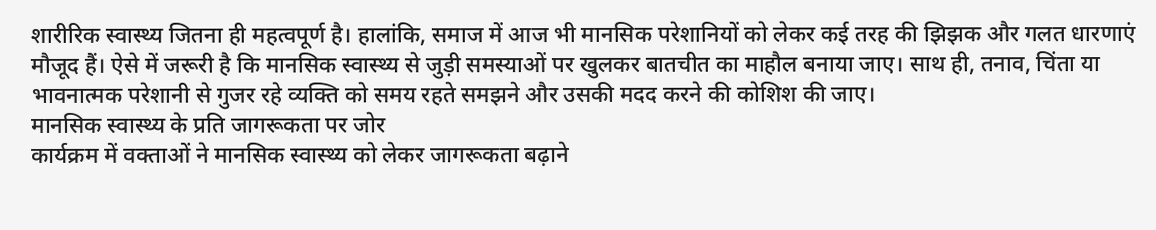शारीरिक स्वास्थ्य जितना ही महत्वपूर्ण है। हालांकि, समाज में आज भी मानसिक परेशानियों को लेकर कई तरह की झिझक और गलत धारणाएं मौजूद हैं। ऐसे में जरूरी है कि मानसिक स्वास्थ्य से जुड़ी समस्याओं पर खुलकर बातचीत का माहौल बनाया जाए। साथ ही, तनाव, चिंता या भावनात्मक परेशानी से गुजर रहे व्यक्ति को समय रहते समझने और उसकी मदद करने की कोशिश की जाए।
मानसिक स्वास्थ्य के प्रति जागरूकता पर जोर
कार्यक्रम में वक्ताओं ने मानसिक स्वास्थ्य को लेकर जागरूकता बढ़ाने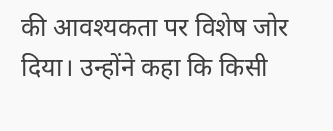की आवश्यकता पर विशेष जोर दिया। उन्होंने कहा कि किसी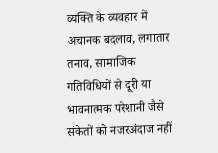व्यक्ति के व्यवहार में अचानक बदलाव, लगातार तनाव, सामाजिक गतिविधियों से दूरी या भावनात्मक परेशानी जैसे संकेतों को नजरअंदाज नहीं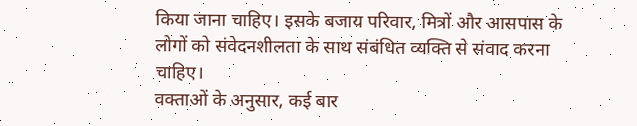किया जाना चाहिए। इसके बजाय परिवार, मित्रों और आसपास के लोगों को संवेदनशीलता के साथ संबंधित व्यक्ति से संवाद करना चाहिए।
वक्ताओं के अनुसार, कई बार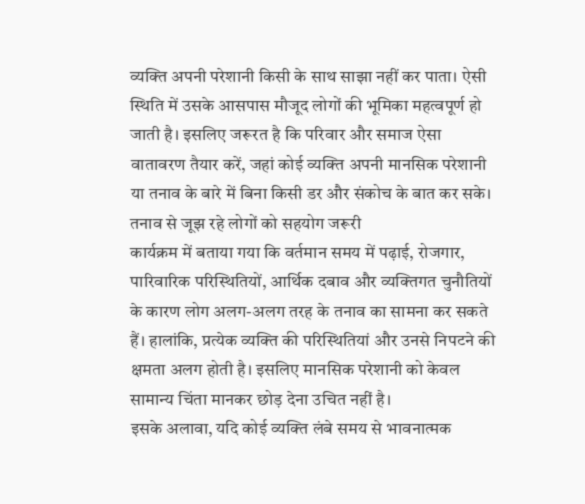व्यक्ति अपनी परेशानी किसी के साथ साझा नहीं कर पाता। ऐसी स्थिति में उसके आसपास मौजूद लोगों की भूमिका महत्वपूर्ण हो जाती है। इसलिए जरूरत है कि परिवार और समाज ऐसा वातावरण तैयार करें, जहां कोई व्यक्ति अपनी मानसिक परेशानी या तनाव के बारे में बिना किसी डर और संकोच के बात कर सके।
तनाव से जूझ रहे लोगों को सहयोग जरूरी
कार्यक्रम में बताया गया कि वर्तमान समय में पढ़ाई, रोजगार, पारिवारिक परिस्थितियों, आर्थिक दबाव और व्यक्तिगत चुनौतियों के कारण लोग अलग-अलग तरह के तनाव का सामना कर सकते हैं। हालांकि, प्रत्येक व्यक्ति की परिस्थितियां और उनसे निपटने की क्षमता अलग होती है। इसलिए मानसिक परेशानी को केवल सामान्य चिंता मानकर छोड़ देना उचित नहीं है।
इसके अलावा, यदि कोई व्यक्ति लंबे समय से भावनात्मक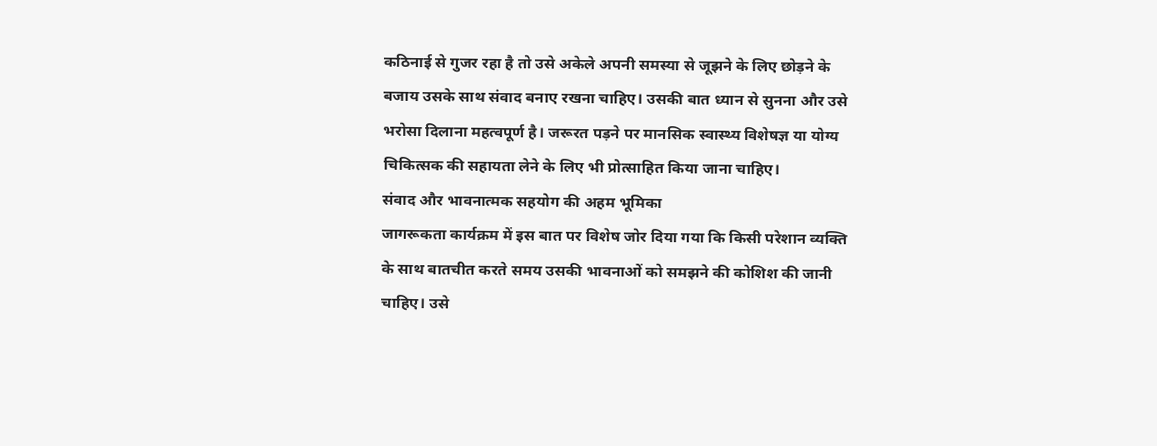कठिनाई से गुजर रहा है तो उसे अकेले अपनी समस्या से जूझने के लिए छोड़ने के बजाय उसके साथ संवाद बनाए रखना चाहिए। उसकी बात ध्यान से सुनना और उसे भरोसा दिलाना महत्वपूर्ण है। जरूरत पड़ने पर मानसिक स्वास्थ्य विशेषज्ञ या योग्य चिकित्सक की सहायता लेने के लिए भी प्रोत्साहित किया जाना चाहिए।
संवाद और भावनात्मक सहयोग की अहम भूमिका
जागरूकता कार्यक्रम में इस बात पर विशेष जोर दिया गया कि किसी परेशान व्यक्ति के साथ बातचीत करते समय उसकी भावनाओं को समझने की कोशिश की जानी चाहिए। उसे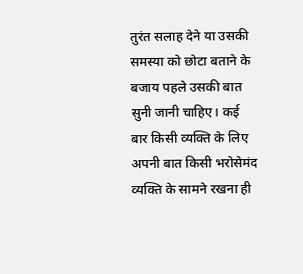तुरंत सलाह देने या उसकी समस्या को छोटा बताने के बजाय पहले उसकी बात सुनी जानी चाहिए। कई बार किसी व्यक्ति के लिए अपनी बात किसी भरोसेमंद व्यक्ति के सामने रखना ही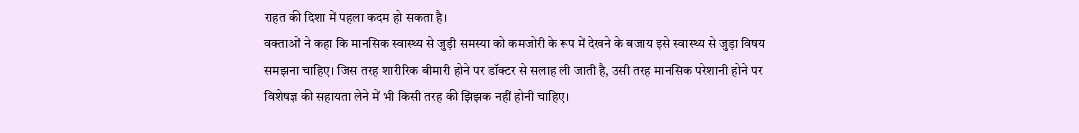राहत की दिशा में पहला कदम हो सकता है।
वक्ताओं ने कहा कि मानसिक स्वास्थ्य से जुड़ी समस्या को कमजोरी के रूप में देखने के बजाय इसे स्वास्थ्य से जुड़ा विषय समझना चाहिए। जिस तरह शारीरिक बीमारी होने पर डॉक्टर से सलाह ली जाती है, उसी तरह मानसिक परेशानी होने पर विशेषज्ञ की सहायता लेने में भी किसी तरह की झिझक नहीं होनी चाहिए।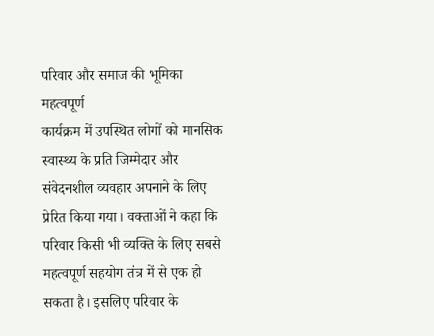परिवार और समाज की भूमिका महत्वपूर्ण
कार्यक्रम में उपस्थित लोगों को मानसिक स्वास्थ्य के प्रति जिम्मेदार और संवेदनशील व्यवहार अपनाने के लिए प्रेरित किया गया। वक्ताओं ने कहा कि परिवार किसी भी व्यक्ति के लिए सबसे महत्वपूर्ण सहयोग तंत्र में से एक हो सकता है। इसलिए परिवार के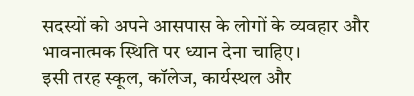सदस्यों को अपने आसपास के लोगों के व्यवहार और भावनात्मक स्थिति पर ध्यान देना चाहिए।
इसी तरह स्कूल, कॉलेज, कार्यस्थल और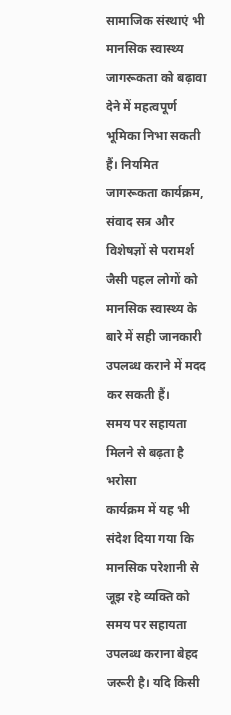सामाजिक संस्थाएं भी मानसिक स्वास्थ्य जागरूकता को बढ़ावा देने में महत्वपूर्ण भूमिका निभा सकती हैं। नियमित जागरूकता कार्यक्रम, संवाद सत्र और विशेषज्ञों से परामर्श जैसी पहल लोगों को मानसिक स्वास्थ्य के बारे में सही जानकारी उपलब्ध कराने में मदद कर सकती हैं।
समय पर सहायता मिलने से बढ़ता है भरोसा
कार्यक्रम में यह भी संदेश दिया गया कि मानसिक परेशानी से जूझ रहे व्यक्ति को समय पर सहायता उपलब्ध कराना बेहद जरूरी है। यदि किसी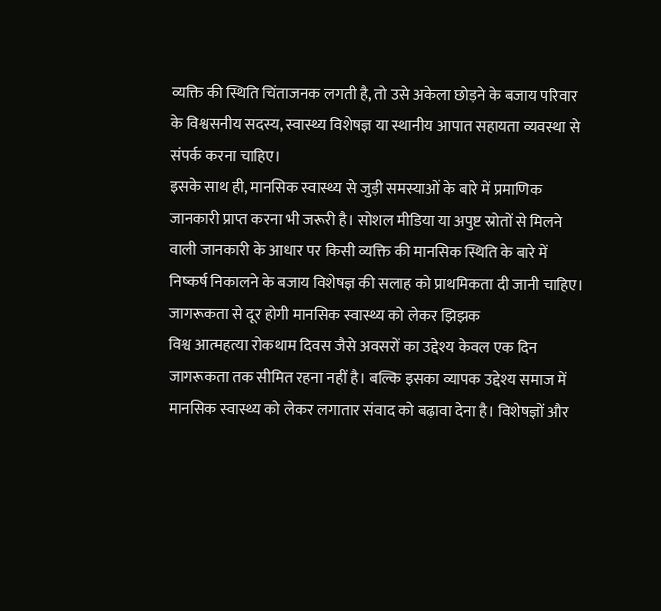व्यक्ति की स्थिति चिंताजनक लगती है, तो उसे अकेला छोड़ने के बजाय परिवार के विश्वसनीय सदस्य, स्वास्थ्य विशेषज्ञ या स्थानीय आपात सहायता व्यवस्था से संपर्क करना चाहिए।
इसके साथ ही, मानसिक स्वास्थ्य से जुड़ी समस्याओं के बारे में प्रमाणिक जानकारी प्राप्त करना भी जरूरी है। सोशल मीडिया या अपुष्ट स्रोतों से मिलने वाली जानकारी के आधार पर किसी व्यक्ति की मानसिक स्थिति के बारे में निष्कर्ष निकालने के बजाय विशेषज्ञ की सलाह को प्राथमिकता दी जानी चाहिए।
जागरूकता से दूर होगी मानसिक स्वास्थ्य को लेकर झिझक
विश्व आत्महत्या रोकथाम दिवस जैसे अवसरों का उद्देश्य केवल एक दिन जागरूकता तक सीमित रहना नहीं है। बल्कि इसका व्यापक उद्देश्य समाज में मानसिक स्वास्थ्य को लेकर लगातार संवाद को बढ़ावा देना है। विशेषज्ञों और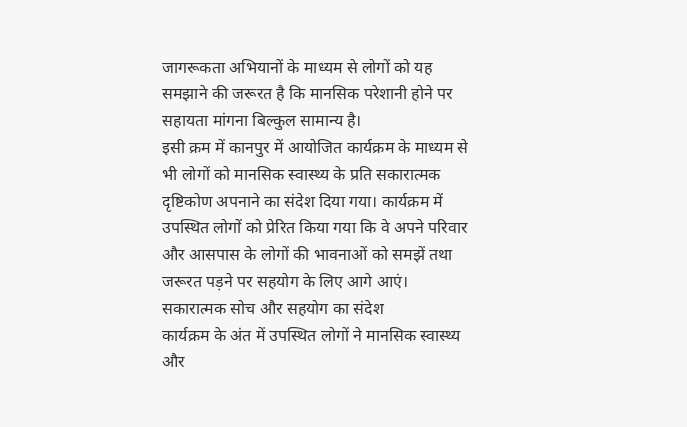जागरूकता अभियानों के माध्यम से लोगों को यह समझाने की जरूरत है कि मानसिक परेशानी होने पर सहायता मांगना बिल्कुल सामान्य है।
इसी क्रम में कानपुर में आयोजित कार्यक्रम के माध्यम से भी लोगों को मानसिक स्वास्थ्य के प्रति सकारात्मक दृष्टिकोण अपनाने का संदेश दिया गया। कार्यक्रम में उपस्थित लोगों को प्रेरित किया गया कि वे अपने परिवार और आसपास के लोगों की भावनाओं को समझें तथा जरूरत पड़ने पर सहयोग के लिए आगे आएं।
सकारात्मक सोच और सहयोग का संदेश
कार्यक्रम के अंत में उपस्थित लोगों ने मानसिक स्वास्थ्य और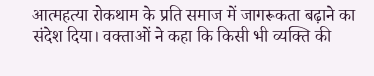आत्महत्या रोकथाम के प्रति समाज में जागरूकता बढ़ाने का संदेश दिया। वक्ताओं ने कहा कि किसी भी व्यक्ति की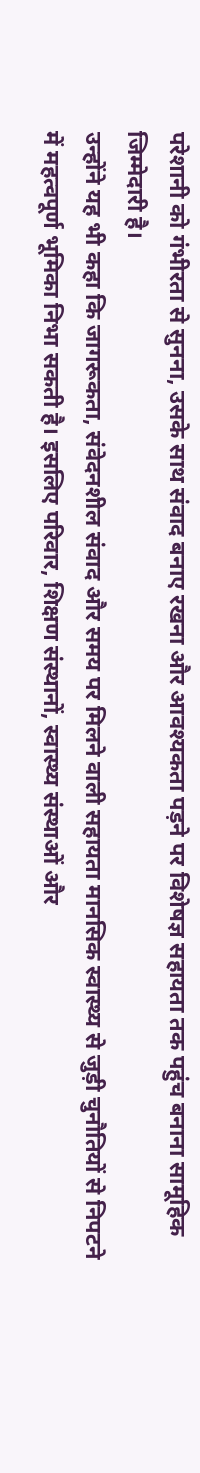परेशानी को गंभीरता से सुनना, उसके साथ संवाद बनाए रखना और आवश्यकता पड़ने पर विशेषज्ञ सहायता तक पहुंच बनाना सामूहिक जिम्मेदारी है।
उन्होंने यह भी कहा कि जागरूकता, संवेदनशील संवाद और समय पर मिलने वाली सहायता मानसिक स्वास्थ्य से जुड़ी चुनौतियों से निपटने में महत्वपूर्ण भूमिका निभा सकती है। इसलिए परिवार, शिक्षण संस्थानों, स्वास्थ्य संस्थाओं और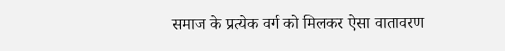समाज के प्रत्येक वर्ग को मिलकर ऐसा वातावरण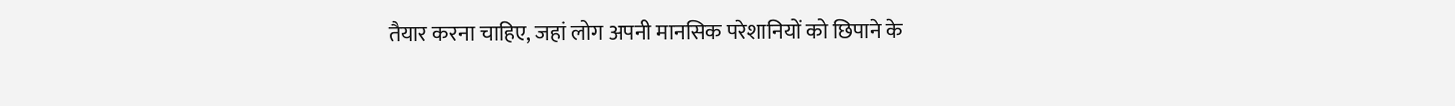तैयार करना चाहिए, जहां लोग अपनी मानसिक परेशानियों को छिपाने के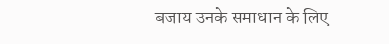बजाय उनके समाधान के लिए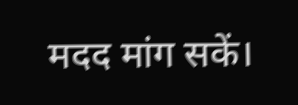मदद मांग सकें।